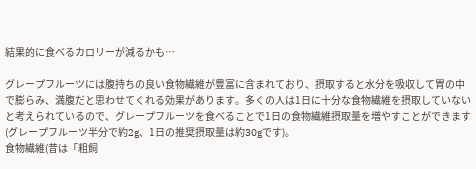結果的に食べるカロリーが減るかも…

グレープフルーツには腹持ちの良い食物繊維が豊富に含まれており、摂取すると水分を吸収して胃の中で膨らみ、満腹だと思わせてくれる効果があります。多くの人は1日に十分な食物繊維を摂取していないと考えられているので、グレープフルーツを食べることで1日の食物繊維摂取量を増やすことができます(グレープフルーツ半分で約2g、1日の推奨摂取量は約30gです)。
食物繊維(昔は「粗飼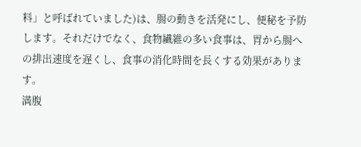料」と呼ばれていました)は、腸の動きを活発にし、便秘を予防します。それだけでなく、食物繊維の多い食事は、胃から腸への排出速度を遅くし、食事の消化時間を長くする効果があります。
満腹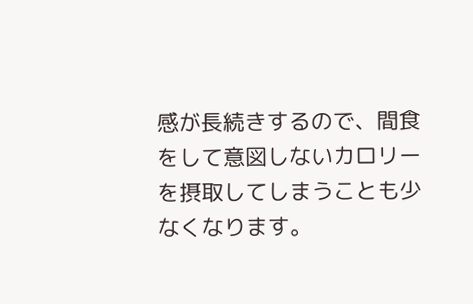感が長続きするので、間食をして意図しないカロリーを摂取してしまうことも少なくなります。